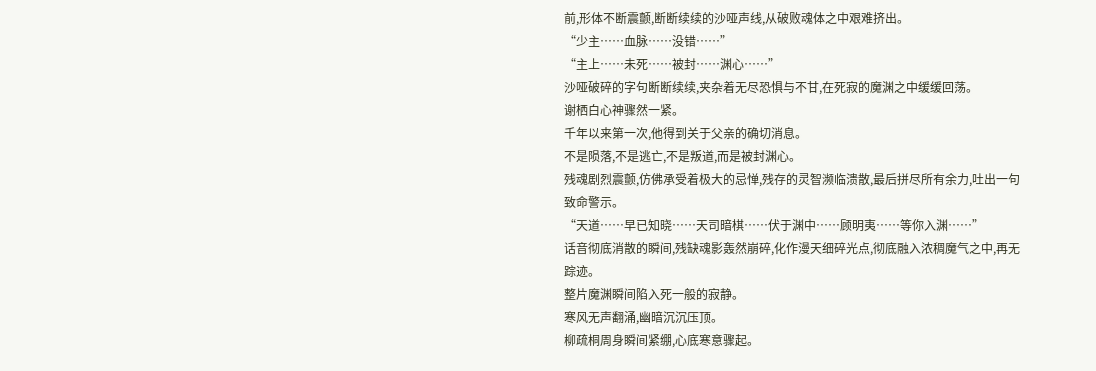前,形体不断震颤,断断续续的沙哑声线,从破败魂体之中艰难挤出。
“少主……血脉……没错……”
“主上……未死……被封……渊心……”
沙哑破碎的字句断断续续,夹杂着无尽恐惧与不甘,在死寂的魔渊之中缓缓回荡。
谢栖白心神骤然一紧。
千年以来第一次,他得到关于父亲的确切消息。
不是陨落,不是逃亡,不是叛道,而是被封渊心。
残魂剧烈震颤,仿佛承受着极大的忌惮,残存的灵智濒临溃散,最后拼尽所有余力,吐出一句致命警示。
“天道……早已知晓……天司暗棋……伏于渊中……顾明夷……等你入渊……”
话音彻底消散的瞬间,残缺魂影轰然崩碎,化作漫天细碎光点,彻底融入浓稠魔气之中,再无踪迹。
整片魔渊瞬间陷入死一般的寂静。
寒风无声翻涌,幽暗沉沉压顶。
柳疏桐周身瞬间紧绷,心底寒意骤起。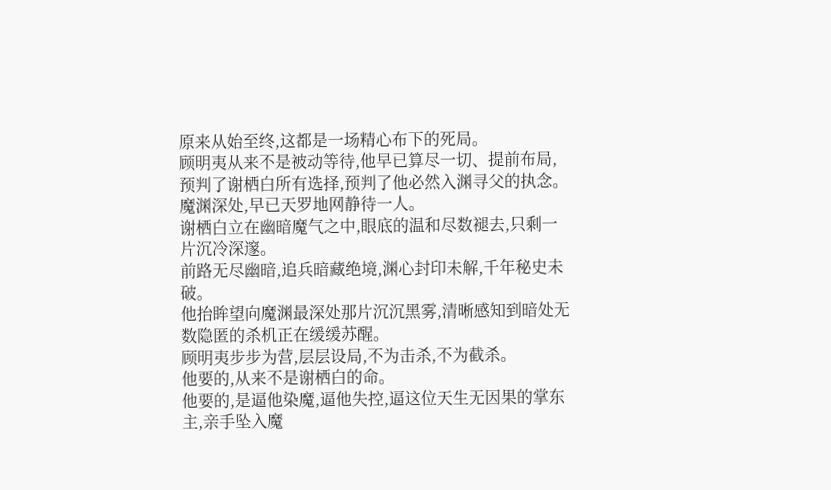原来从始至终,这都是一场精心布下的死局。
顾明夷从来不是被动等待,他早已算尽一切、提前布局,预判了谢栖白所有选择,预判了他必然入渊寻父的执念。
魔渊深处,早已天罗地网静待一人。
谢栖白立在幽暗魔气之中,眼底的温和尽数褪去,只剩一片沉冷深邃。
前路无尽幽暗,追兵暗藏绝境,渊心封印未解,千年秘史未破。
他抬眸望向魔渊最深处那片沉沉黑雾,清晰感知到暗处无数隐匿的杀机正在缓缓苏醒。
顾明夷步步为营,层层设局,不为击杀,不为截杀。
他要的,从来不是谢栖白的命。
他要的,是逼他染魔,逼他失控,逼这位天生无因果的掌东主,亲手坠入魔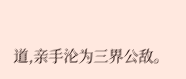道,亲手沦为三界公敌。